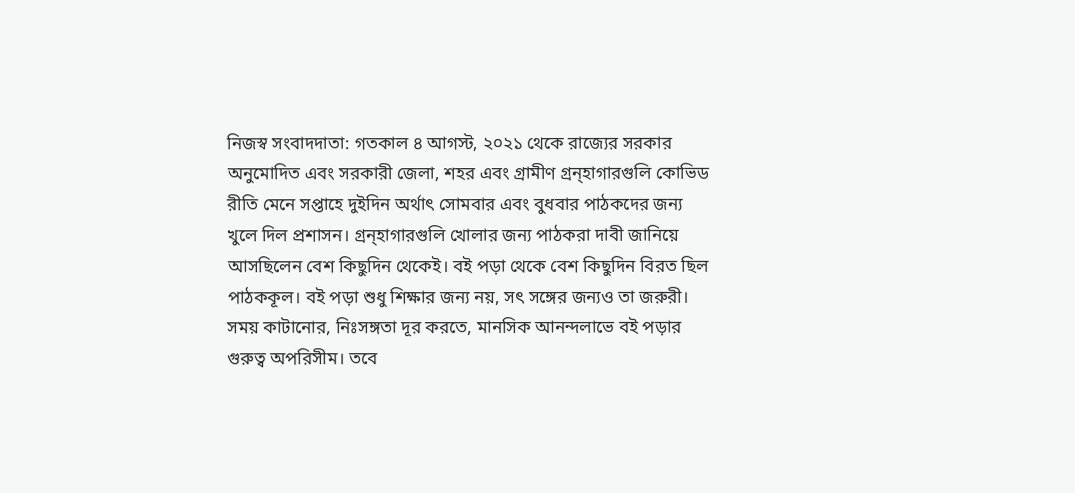নিজস্ব সংবাদদাতা: গতকাল ৪ আগস্ট, ২০২১ থেকে রাজ্যের সরকার অনুমোদিত এবং সরকারী জেলা, শহর এবং গ্রামীণ গ্রন্হাগারগুলি কোভিড রীতি মেনে সপ্তাহে দুইদিন অর্থাৎ সোমবার এবং বুধবার পাঠকদের জন্য খুলে দিল প্রশাসন। গ্রন্হাগারগুলি খোলার জন্য পাঠকরা দাবী জানিয়ে আসছিলেন বেশ কিছুদিন থেকেই। বই পড়া থেকে বেশ কিছুদিন বিরত ছিল পাঠককূল। বই পড়া শুধু শিক্ষার জন্য নয়, সৎ সঙ্গের জন্যও তা জরুরী। সময় কাটানোর, নিঃসঙ্গতা দূর করতে, মানসিক আনন্দলাভে বই পড়ার গুরুত্ব অপরিসীম। তবে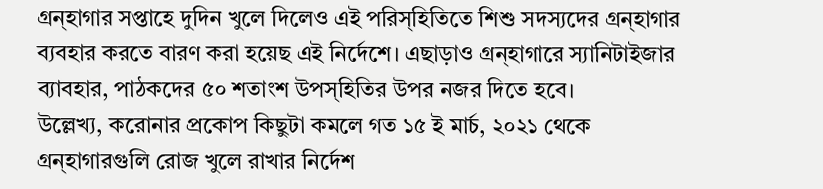গ্রন্হাগার সপ্তাহে দুদিন খুলে দিলেও এই পরিস্হিতিতে শিশু সদস্যদের গ্রন্হাগার ব্যবহার করতে বারণ করা হয়েছ এই নির্দেশে। এছাড়াও গ্রন্হাগারে স্যানিটাইজার ব্যাবহার, পাঠকদের ৫০ শতাংশ উপস্হিতির উপর নজর দিতে হবে।
উল্লেখ্য, করোনার প্রকোপ কিছুটা কমলে গত ১৫ ই মার্চ, ২০২১ থেকে গ্রন্হাগারগুলি রোজ খুলে রাখার নির্দেশ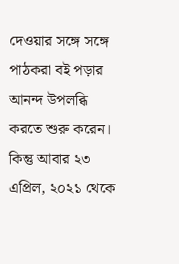দেওয়ার সঙ্গে সঙ্গে পাঠকরা বই পড়ার আনন্দ উপলব্ধি করতে শুরু করেন। কিন্তু আবার ২৩ এপ্রিল, ২০২১ থেকে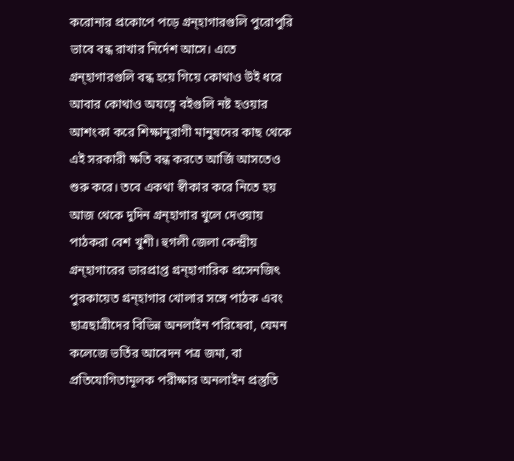করোনার প্রকোপে পড়ে গ্রন্হাগারগুলি পুরোপুরি ভাবে বন্ধ রাখার নির্দেশ আসে। এতে গ্রন্হাগারগুলি বন্ধ হয়ে গিয়ে কোথাও উই ধরে আবার কোথাও অযত্নে বইগুলি নষ্ট হওয়ার আশংকা করে শিক্ষানুরাগী মানুষদের কাছ থেকে এই সরকারী ক্ষতি বন্ধ করতে আর্জি আসতেও শুরু করে। তবে একথা স্বীকার করে নিতে হয় আজ থেকে দুদিন গ্রন্হাগার খুলে দেওয়ায় পাঠকরা বেশ খুশী। হুগলী জেলা কেন্দ্রীয় গ্রন্হাগারের ভারপ্রাপ্ত গ্রন্হাগারিক প্রসেনজিৎ পুরকায়েত গ্রন্হাগার খোলার সঙ্গে পাঠক এবং ছাত্রছাত্রীদের বিভিন্ন অনলাইন পরিষেবা, যেমন কলেজে ভর্তির আবেদন পত্র জমা, বা প্রতিযোগিতামূলক পরীক্ষার অনলাইন প্রস্তুতি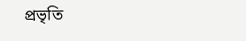প্রভৃতি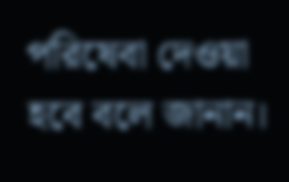পরিষেবা দেওয়া হবে বলে জানান।